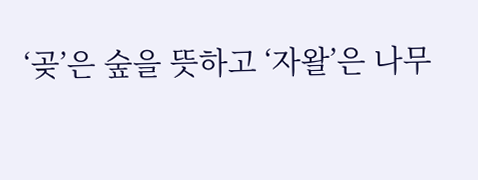‘곶’은 숲을 뜻하고 ‘자왈’은 나무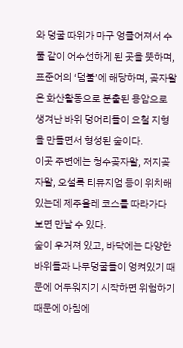와 덩굴 따위가 마구 엉클어져서 수풀 같이 어수선하게 된 곳을 뜻하며,
표준어의 ‘덤불’에 해당하며, 곶자왈은 화산활동으로 분출된 용암으로 생겨난 바위 덩어리들이 요철 지형을 만들면서 형성된 숲이다.
이곳 주변에는 청수곶자왈, 저지곶자왈, 오설록 티뮤지엄 등이 위치해있는데 제주올레 코스를 따라가다 보면 만날 수 있다.
숲이 우거져 있고, 바닥에는 다양한 바위들과 나무덩굴들이 엉켜있기 때문에 어두워지기 시작하면 위험하기 때문에 아침에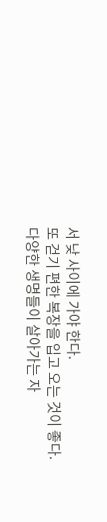서 낮 사이에 가야 한다.
또 걷기 편한 복장을 입고 오는 것이 좋다.
다양한 생명들이 살아가는 자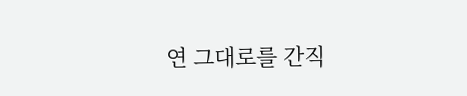연 그대로를 간직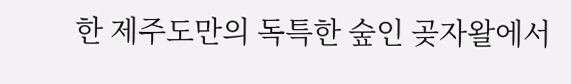한 제주도만의 독특한 숲인 곶자왈에서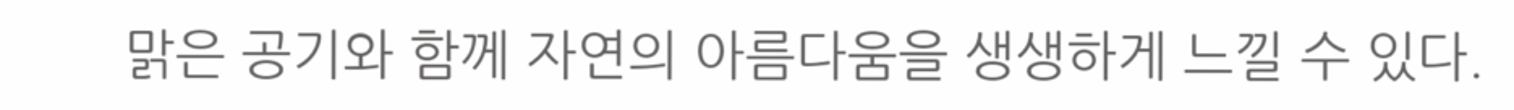맑은 공기와 함께 자연의 아름다움을 생생하게 느낄 수 있다.